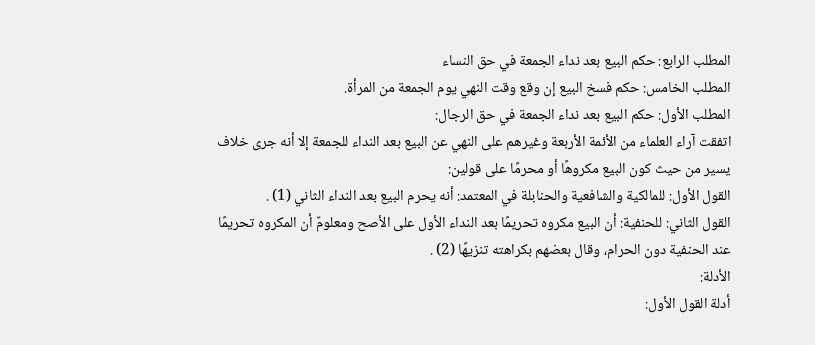المطلب الرابع: حكم البيع بعد نداء الجمعة في حق النساء
المطلب الخامس: حكم فسخ البيع إن وقع وقت النهي يوم الجمعة من المرأة.
المطلب الأول: حكم البيع بعد نداء الجمعة في حق الرجال:
اتفقت آراء العلماء من الأئمة الأربعة وغيرهم على النهي عن البيع بعد النداء للجمعة إلا أنه جرى خلاف يسير من حيث كون البيع مكروهًا أو محرمًا على قولين:
القول الأول: للمالكية والشافعية والحنابلة في المعتمد: أنه يحرم البيع بعد النداء الثاني (1) .
القول الثاني: للحنفية: أن البيع مكروه تحريمًا بعد النداء الأول على الأصح ومعلومٌ أن المكروه تحريمًا عند الحنفية دون الحرام، وقال بعضهم بكراهته تنزيهًا (2) .
الأدلة:
أدلة القول الأول: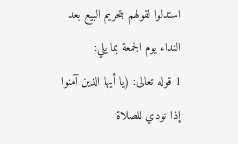استدلوا لقولهم بتحريم البيع بعد النداء يوم الجمعة بما يلي:
1 قوله تعالى: (يا أيها الذين آمنوا إذا نودي للصلاة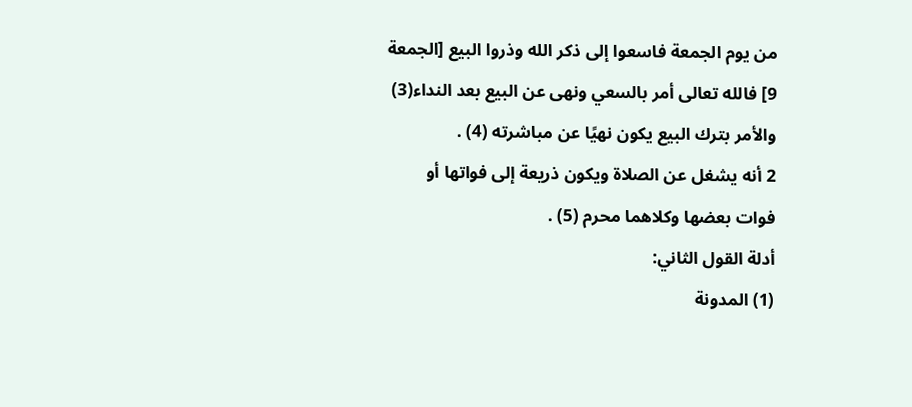من يوم الجمعة فاسعوا إلى ذكر الله وذروا البيع [الجمعة 9] فالله تعالى أمر بالسعي ونهى عن البيع بعد النداء(3) والأمر بترك البيع يكون نهيًا عن مباشرته (4) .
2 أنه يشغل عن الصلاة ويكون ذريعة إلى فواتها أو فوات بعضها وكلاهما محرم (5) .
أدلة القول الثاني:
(1) المدونة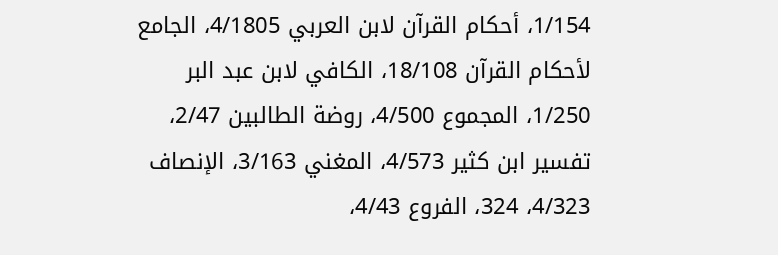1/154، أحكام القرآن لابن العربي 4/1805، الجامع لأحكام القرآن 18/108، الكافي لابن عبد البر 1/250، المجموع 4/500، روضة الطالبين 2/47، تفسير ابن كثير 4/573، المغني 3/163، الإنصاف 4/323، 324، الفروع 4/43،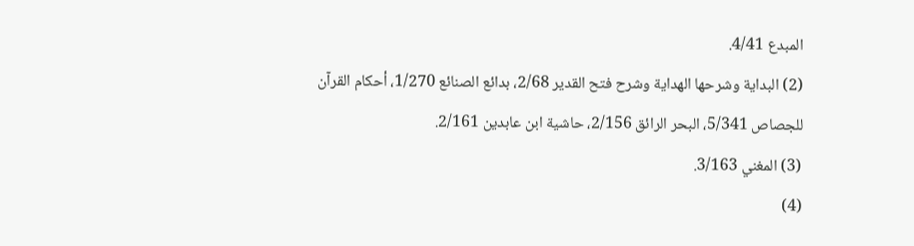المبدع 4/41.
(2) البداية وشرحها الهداية وشرح فتح القدير 2/68، بدائع الصنائع 1/270، أحكام القرآن للجصاص 5/341، البحر الرائق 2/156، حاشية ابن عابدين 2/161.
(3) المغني 3/163.
(4)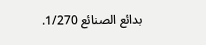بدائع الصنائع 1/270.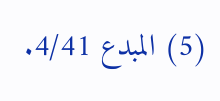(5) المبدع 4/41.